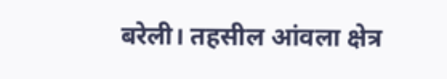बरेली। तहसील आंवला क्षेत्र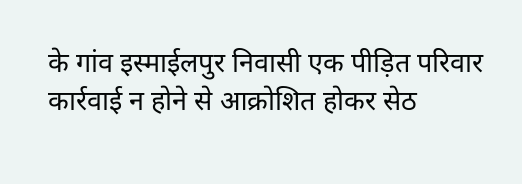के गांव इस्माईलपुर निवासी एक पीड़ित परिवार कार्रवाई न होने से आक्रोशित होकर सेठ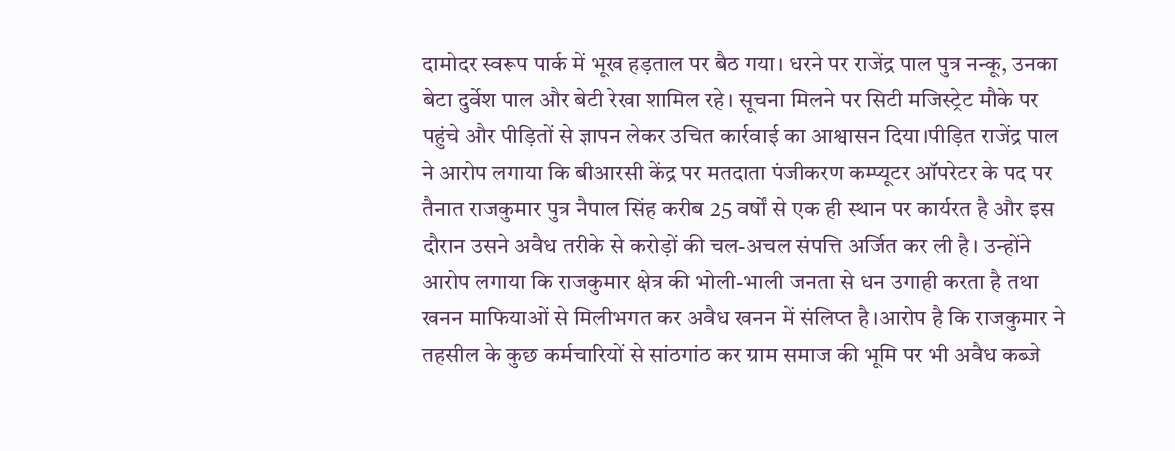दामोदर स्वरूप पार्क में भूख हड़ताल पर बैठ गया। धरने पर राजेंद्र पाल पुत्र नन्कू, उनका बेटा दुर्वेश पाल और बेटी रेखा शामिल रहे। सूचना मिलने पर सिटी मजिस्ट्रेट मौके पर पहुंचे और पीड़ितों से ज्ञापन लेकर उचित कार्रवाई का आश्वासन दिया।पीड़ित राजेंद्र पाल ने आरोप लगाया कि बीआरसी केंद्र पर मतदाता पंजीकरण कम्प्यूटर ऑपरेटर के पद पर तैनात राजकुमार पुत्र नैपाल सिंह करीब 25 वर्षों से एक ही स्थान पर कार्यरत है और इस दौरान उसने अवैध तरीके से करोड़ों की चल-अचल संपत्ति अर्जित कर ली है। उन्होंने आरोप लगाया कि राजकुमार क्षेत्र की भोली-भाली जनता से धन उगाही करता है तथा खनन माफियाओं से मिलीभगत कर अवैध खनन में संलिप्त है।आरोप है कि राजकुमार ने तहसील के कुछ कर्मचारियों से सांठगांठ कर ग्राम समाज की भूमि पर भी अवैध कब्जे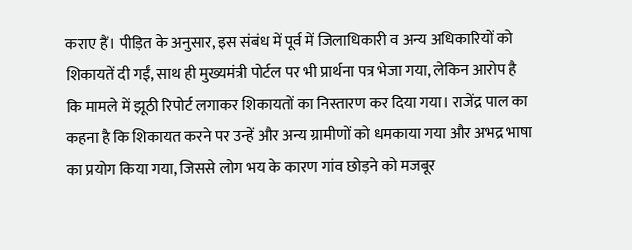कराए हैं। पीड़ित के अनुसार, इस संबंध में पूर्व में जिलाधिकारी व अन्य अधिकारियों को शिकायतें दी गईं, साथ ही मुख्यमंत्री पोर्टल पर भी प्रार्थना पत्र भेजा गया, लेकिन आरोप है कि मामले में झूठी रिपोर्ट लगाकर शिकायतों का निस्तारण कर दिया गया। राजेंद्र पाल का कहना है कि शिकायत करने पर उन्हें और अन्य ग्रामीणों को धमकाया गया और अभद्र भाषा का प्रयोग किया गया, जिससे लोग भय के कारण गांव छोड़ने को मजबूर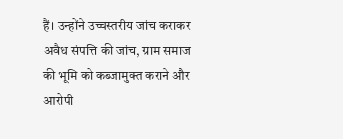हैं। उन्होंने उच्चस्तरीय जांच कराकर अवैध संपत्ति की जांच, ग्राम समाज की भूमि को कब्जामुक्त कराने और आरोपी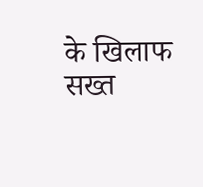के खिलाफ सख्त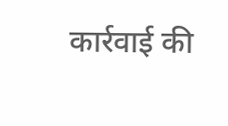कार्रवाई की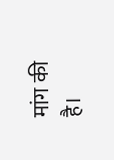मांग की है।